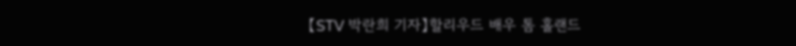【STV 박란희 기자】할리우드 배우 톰 홀랜드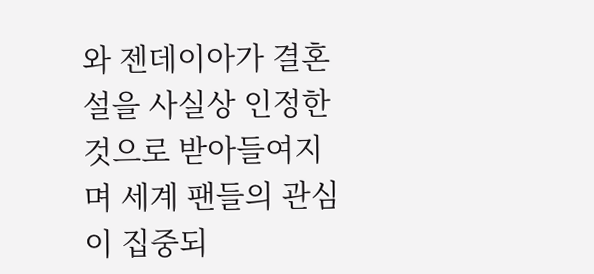와 젠데이아가 결혼설을 사실상 인정한 것으로 받아들여지며 세계 팬들의 관심이 집중되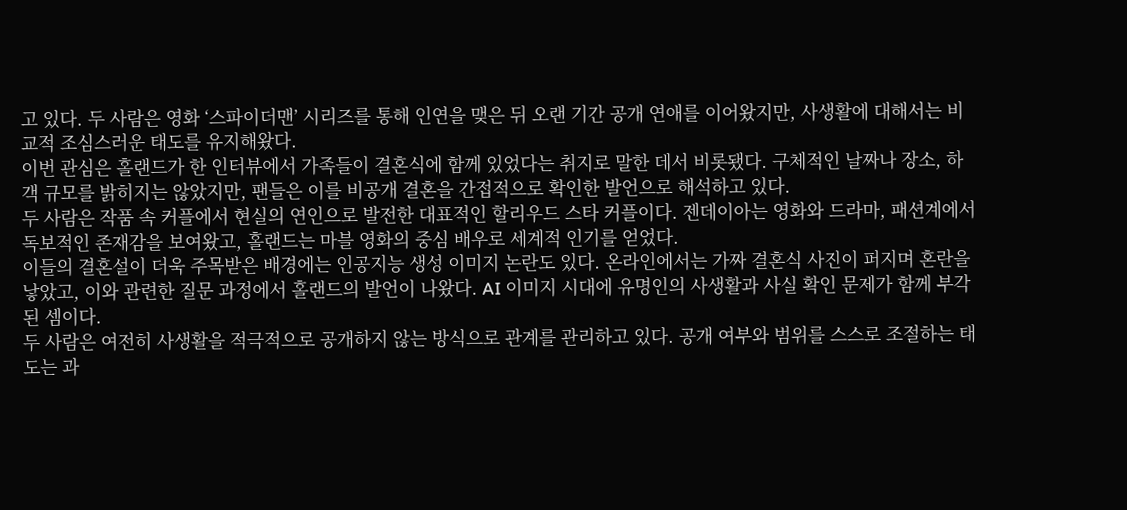고 있다. 두 사람은 영화 ‘스파이더맨’ 시리즈를 통해 인연을 맺은 뒤 오랜 기간 공개 연애를 이어왔지만, 사생활에 대해서는 비교적 조심스러운 태도를 유지해왔다.
이번 관심은 홀랜드가 한 인터뷰에서 가족들이 결혼식에 함께 있었다는 취지로 말한 데서 비롯됐다. 구체적인 날짜나 장소, 하객 규모를 밝히지는 않았지만, 팬들은 이를 비공개 결혼을 간접적으로 확인한 발언으로 해석하고 있다.
두 사람은 작품 속 커플에서 현실의 연인으로 발전한 대표적인 할리우드 스타 커플이다. 젠데이아는 영화와 드라마, 패션계에서 독보적인 존재감을 보여왔고, 홀랜드는 마블 영화의 중심 배우로 세계적 인기를 얻었다.
이들의 결혼설이 더욱 주목받은 배경에는 인공지능 생성 이미지 논란도 있다. 온라인에서는 가짜 결혼식 사진이 퍼지며 혼란을 낳았고, 이와 관련한 질문 과정에서 홀랜드의 발언이 나왔다. AI 이미지 시대에 유명인의 사생활과 사실 확인 문제가 함께 부각된 셈이다.
두 사람은 여전히 사생활을 적극적으로 공개하지 않는 방식으로 관계를 관리하고 있다. 공개 여부와 범위를 스스로 조절하는 태도는 과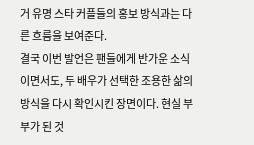거 유명 스타 커플들의 홍보 방식과는 다른 흐름을 보여준다.
결국 이번 발언은 팬들에게 반가운 소식이면서도, 두 배우가 선택한 조용한 삶의 방식을 다시 확인시킨 장면이다. 현실 부부가 된 것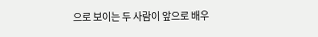으로 보이는 두 사람이 앞으로 배우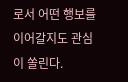로서 어떤 행보를 이어갈지도 관심이 쏠린다.